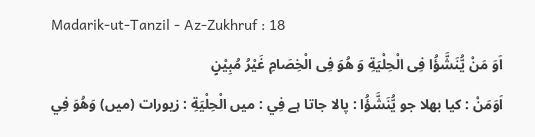Madarik-ut-Tanzil - Az-Zukhruf : 18
اَوَ مَنْ یُّنَشَّؤُا فِی الْحِلْیَةِ وَ هُوَ فِی الْخِصَامِ غَیْرُ مُبِیْنٍ
اَوَمَنْ : کیا بھلا جو يُّنَشَّؤُا : پالا جاتا ہے فِي : میں الْحِلْيَةِ : زیورات (میں) وَهُوَ فِي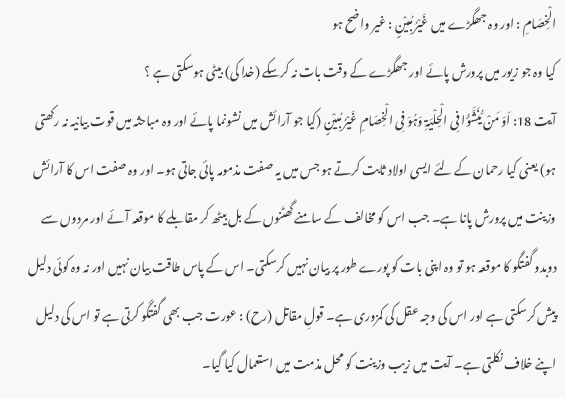الْخِصَامِ : اور وہ جھگڑے میں غَيْرُ مُبِيْنٍ : غیر واضح ہو
کیا وہ جو زیور میں پرورش پائے اور جھگڑے کے وقت بات نہ کرسکے (خدا کی) بیٹی ہوسکتی ہے ؟
آیت 18: اَوَ مَنْ یُّنَشَّؤُا فِی الْحِلْیَۃِ وَہُوَ فِی الْخِصَامِ غَیْرُ مُبِیْنٍ (کیا جو آرائش میں نشونما پائے اور وہ مباحثہ میں قوت بیانیہ نہ رکھتی ہو) یعنی کیا رحمان کے لئے ایسی اولاد ثابت کرتے ہو جس میں یہ صفت مذمومہ پائی جاتی ہو۔ اور وہ صفت اس کا آرائش وزینت میں پرورش پانا ہے۔ جب اس کو مخالف کے سامنے گھٹنوں کے بل بیٹھ کر مقابلے کا موقعہ آئے اور مردوں سے دوبدو گفتگو کا موقعہ ہو تو وہ اپنی بات کو پورے طور پر بیان نہیں کرسکتی۔ اس کے پاس طاقت بیان نہیں اور نہ وہ کوئی دلیل پیش کرسکتی ہے اور اس کی وجہ عقل کی کمزوری ہے۔ قولِ مقاتل (رح) : عورت جب بھی گفتگو کرتی ہے تو اس کی دلیل اپنے خلاف نکلتی ہے۔ آیت میں زیب وزینت کو محل مذمت میں استعمال کیا گیا۔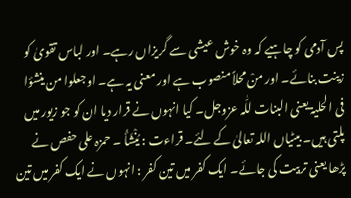پس آدمی کو چاہیے کہ وہ خوش عیشی سے گریزاں رہے۔ اور لباس تقویٰ کو زینت بنائے۔ اور منْ محلاً منصوب ہے اور معنی یہ ہے۔ اوجعلوا من ینشؤا فی الحلیۃ یعنی البنات للّٰہ عزوجل۔ کیا انہوں نے قرار دیا ان کو جو زیور میں پلتی ہیں۔ بیٹیاں اللہ تعالیٰ کے لئے۔ قراءت : یُنْشَأُ ۔ حمزہ علی حفص نے پڑھا یعنی تربیت کی جائے۔ ایک کفر میں تین کفر : انہوں نے ایک کفر میں تین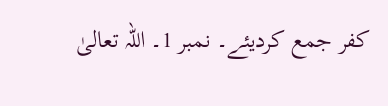کفر جمع کردیئے۔ نمبر 1۔ اللہ تعالیٰ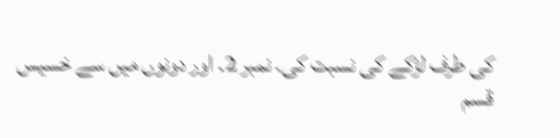کی طرف لڑکے کی نسبت کی۔ نمبر 2۔ اور دونوں میں سے خسیس قسم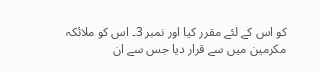کو اس کے لئے مقرر کیا اور نمبر 3۔ اس کو ملائکہ مکرمین میں سے قرار دیا جس سے ان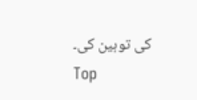کی توہین کی۔
Top